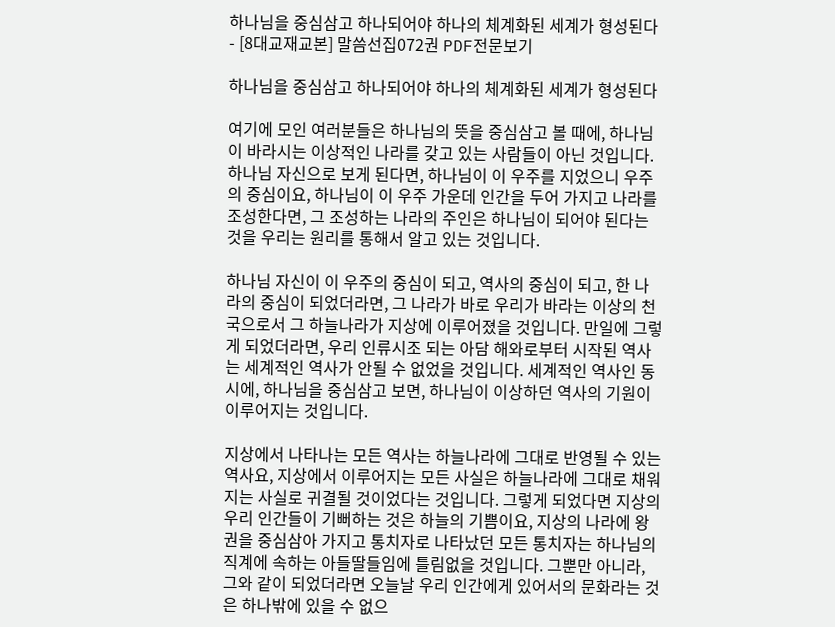하나님을 중심삼고 하나되어야 하나의 체계화된 세계가 형성된다 - [8대교재교본] 말씀선집072권 PDF전문보기

하나님을 중심삼고 하나되어야 하나의 체계화된 세계가 형성된다

여기에 모인 여러분들은 하나님의 뜻을 중심삼고 볼 때에, 하나님이 바라시는 이상적인 나라를 갖고 있는 사람들이 아닌 것입니다. 하나님 자신으로 보게 된다면, 하나님이 이 우주를 지었으니 우주의 중심이요, 하나님이 이 우주 가운데 인간을 두어 가지고 나라를 조성한다면, 그 조성하는 나라의 주인은 하나님이 되어야 된다는 것을 우리는 원리를 통해서 알고 있는 것입니다.

하나님 자신이 이 우주의 중심이 되고, 역사의 중심이 되고, 한 나라의 중심이 되었더라면, 그 나라가 바로 우리가 바라는 이상의 천국으로서 그 하늘나라가 지상에 이루어졌을 것입니다. 만일에 그렇게 되었더라면, 우리 인류시조 되는 아담 해와로부터 시작된 역사는 세계적인 역사가 안될 수 없었을 것입니다. 세계적인 역사인 동시에, 하나님을 중심삼고 보면, 하나님이 이상하던 역사의 기원이 이루어지는 것입니다.

지상에서 나타나는 모든 역사는 하늘나라에 그대로 반영될 수 있는 역사요, 지상에서 이루어지는 모든 사실은 하늘나라에 그대로 채워지는 사실로 귀결될 것이었다는 것입니다. 그렇게 되었다면 지상의 우리 인간들이 기뻐하는 것은 하늘의 기쁨이요, 지상의 나라에 왕권을 중심삼아 가지고 통치자로 나타났던 모든 통치자는 하나님의 직계에 속하는 아들딸들임에 틀림없을 것입니다. 그뿐만 아니라, 그와 같이 되었더라면 오늘날 우리 인간에게 있어서의 문화라는 것은 하나밖에 있을 수 없으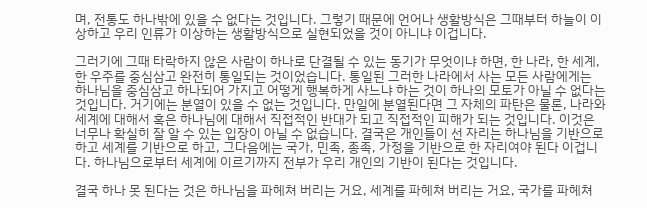며, 전통도 하나밖에 있을 수 없다는 것입니다. 그렇기 때문에 언어나 생활방식은 그때부터 하늘이 이상하고 우리 인류가 이상하는 생활방식으로 실현되었을 것이 아니냐 이겁니다.

그러기에 그때 타락하지 않은 사람이 하나로 단결될 수 있는 동기가 무엇이냐 하면, 한 나라, 한 세계, 한 우주를 중심삼고 완전히 통일되는 것이었습니다. 통일된 그러한 나라에서 사는 모든 사람에게는 하나님을 중심삼고 하나되어 가지고 어떻게 행복하게 사느냐 하는 것이 하나의 모토가 아닐 수 없다는 것입니다. 거기에는 분열이 있을 수 없는 것입니다. 만일에 분열된다면 그 자체의 파탄은 물론, 나라와 세계에 대해서 혹은 하나님에 대해서 직접적인 반대가 되고 직접적인 피해가 되는 것입니다. 이것은 너무나 확실히 잘 알 수 있는 입장이 아닐 수 없습니다. 결국은 개인들이 선 자리는 하나님을 기반으로 하고 세계를 기반으로 하고, 그다음에는 국가, 민족, 종족, 가정을 기반으로 한 자리여야 된다 이겁니다. 하나님으로부터 세계에 이르기까지 전부가 우리 개인의 기반이 된다는 것입니다.

결국 하나 못 된다는 것은 하나님을 파헤쳐 버리는 거요, 세계를 파헤쳐 버리는 거요, 국가를 파헤쳐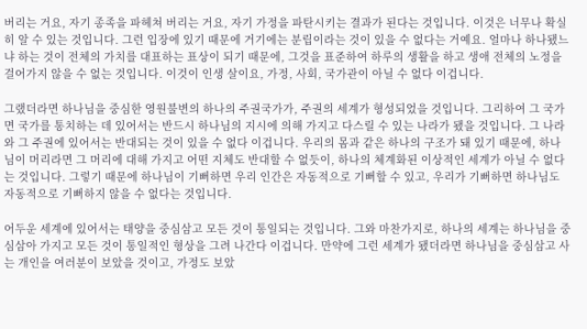버리는 거요, 자기 종족을 파헤쳐 버리는 거요, 자기 가정을 파탄시키는 결과가 된다는 것입니다. 이것은 너무나 확실히 알 수 있는 것입니다. 그런 입장에 있기 때문에 거기에는 분립이라는 것이 있을 수 없다는 거예요. 얼마나 하나됐느냐 하는 것이 전체의 가치를 대표하는 표상이 되기 때문에, 그것을 표준하여 하루의 생활을 하고 생애 전체의 노정을 걸어가지 않을 수 없는 것입니다. 이것이 인생 살이요, 가정, 사회, 국가관이 아닐 수 없다 이겁니다.

그랬더라면 하나님을 중심한 영원불변의 하나의 주권국가가, 주권의 세계가 형성되었을 것입니다. 그리하여 그 국가면 국가를 통치하는 데 있어서는 반드시 하나님의 지시에 의해 가지고 다스릴 수 있는 나라가 됐을 것입니다. 그 나라와 그 주권에 있어서는 반대되는 것이 있을 수 없다 이겁니다. 우리의 몸과 같은 하나의 구조가 돼 있기 때문에, 하나님이 머리라면 그 머리에 대해 가지고 어떤 지체도 반대할 수 없듯이, 하나의 체계화된 이상적인 세계가 아닐 수 없다는 것입니다. 그렇기 때문에 하나님이 기뻐하면 우리 인간은 자동적으로 기뻐할 수 있고, 우리가 기뻐하면 하나님도 자동적으로 기뻐하지 않을 수 없다는 것입니다.

어두운 세계에 있어서는 태양을 중심삼고 모든 것이 통일되는 것입니다. 그와 마찬가지로, 하나의 세계는 하나님을 중심삼아 가지고 모든 것이 통일적인 형상을 그려 나간다 이겁니다. 만약에 그런 세계가 됐더라면 하나님을 중심삼고 사는 개인을 여러분이 보았을 것이고, 가정도 보았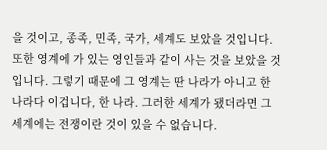을 것이고, 종족, 민족, 국가, 세계도 보았을 것입니다. 또한 영계에 가 있는 영인들과 같이 사는 것을 보았을 것입니다. 그렇기 때문에 그 영계는 딴 나라가 아니고 한 나라다 이겁니다, 한 나라. 그러한 세계가 됐더라면 그 세계에는 전쟁이란 것이 있을 수 없습니다.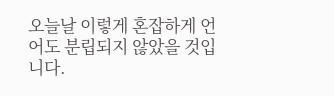오늘날 이렇게 혼잡하게 언어도 분립되지 않았을 것입니다.